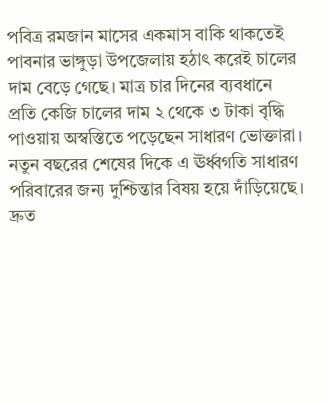পবিত্র রমজান মাসের একমাস বাকি থাকতেই পাবনার ভাঙ্গুড়া উপজেলায় হঠাৎ করেই চালের দাম বেড়ে গেছে। মাত্র চার দিনের ব্যবধানে প্রতি কেজি চালের দাম ২ থেকে ৩ টাকা বৃদ্ধি পাওয়ায় অস্বস্তিতে পড়েছেন সাধারণ ভোক্তারা।
নতুন বছরের শেষের দিকে এ ঊর্ধ্বগতি সাধারণ পরিবারের জন্য দুশ্চিন্তার বিষয় হয়ে দাঁড়িয়েছে। দ্রুত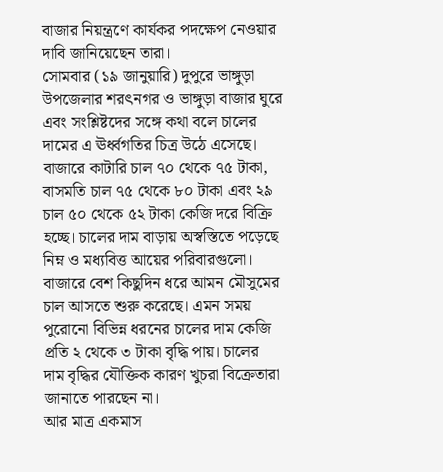বাজার নিয়ন্ত্রণে কার্যকর পদক্ষেপ নেওয়ার দাবি জানিয়েছেন তারা।
সোমবার (১৯ জানুয়ারি) দুপুরে ভাঙ্গুড়া উপজেলার শরৎনগর ও ভাঙ্গুড়া বাজার ঘুরে এবং সংশ্লিষ্টদের সঙ্গে কথা বলে চালের দামের এ ঊর্ধ্বগতির চিত্র উঠে এসেছে।
বাজারে কাটারি চাল ৭০ থেকে ৭৫ টাকা, বাসমতি চাল ৭৫ থেকে ৮০ টাকা এবং ২৯ চাল ৫০ থেকে ৫২ টাকা কেজি দরে বিক্রি হচ্ছে। চালের দাম বাড়ায় অস্বস্তিতে পড়েছে নিম্ন ও মধ্যবিত্ত আয়ের পরিবারগুলো।
বাজারে বেশ কিছুদিন ধরে আমন মৌসুমের চাল আসতে শুরু করেছে। এমন সময় পুরোনো বিভিন্ন ধরনের চালের দাম কেজি প্রতি ২ থেকে ৩ টাকা বৃদ্ধি পায়। চালের দাম বৃদ্ধির যৌক্তিক কারণ খুচরা বিক্রেতারা জানাতে পারছেন না।
আর মাত্র একমাস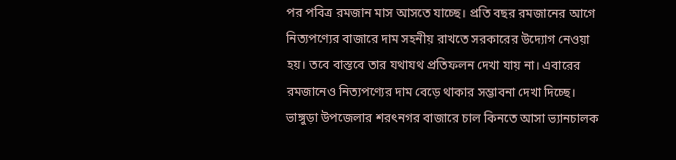পর পবিত্র রমজান মাস আসতে যাচ্ছে। প্রতি বছর রমজানের আগে নিত্যপণ্যের বাজারে দাম সহনীয় রাখতে সরকারের উদ্যোগ নেওয়া হয়। তবে বাস্তবে তার যথাযথ প্রতিফলন দেখা যায় না। এবারের রমজানেও নিত্যপণ্যের দাম বেড়ে থাকার সম্ভাবনা দেখা দিচ্ছে।
ভাঙ্গুড়া উপজেলার শরৎনগর বাজারে চাল কিনতে আসা ভ্যানচালক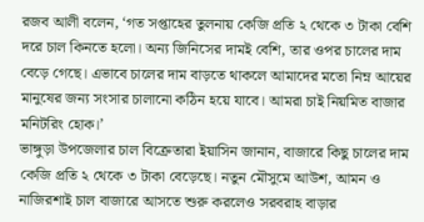রজব আলী বলেন, ‘গত সপ্তাহের তুলনায় কেজি প্রতি ২ থেকে ৩ টাকা বেশি দরে চাল কিনতে হলো। অন্য জিনিসের দামই বেশি, তার ওপর চালের দাম বেড়ে গেছে। এভাবে চালের দাম বাড়তে থাকলে আমাদের মতো নিম্ন আয়ের মানুষের জন্য সংসার চালানো কঠিন হয়ে যাবে। আমরা চাই নিয়মিত বাজার মনিটরিং হোক।’
ভাঙ্গুড়া উপজেলার চাল বিক্রেতারা ইয়াসিন জানান, বাজারে কিছু চালের দাম কেজি প্রতি ২ থেকে ৩ টাকা বেড়েছে। নতুন মৌসুমে আউশ, আমন ও নাজিরশাই চাল বাজারে আসতে শুরু করলেও সরবরাহ বাড়ার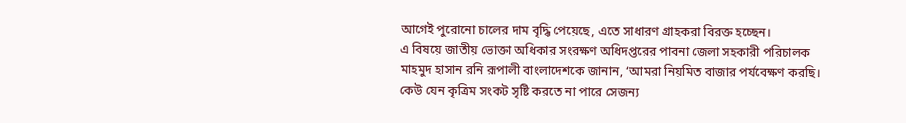আগেই পুরোনো চালের দাম বৃদ্ধি পেয়েছে, এতে সাধারণ গ্রাহকরা বিরক্ত হচ্ছেন।
এ বিষয়ে জাতীয় ভোক্তা অধিকার সংরক্ষণ অধিদপ্তরের পাবনা জেলা সহকারী পরিচালক মাহমুদ হাসান রনি রূপালী বাংলাদেশকে জানান, ‘আমরা নিয়মিত বাজার পর্যবেক্ষণ করছি। কেউ যেন কৃত্রিম সংকট সৃষ্টি করতে না পারে সেজন্য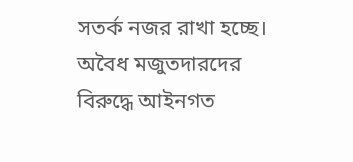সতর্ক নজর রাখা হচ্ছে। অবৈধ মজুতদারদের বিরুদ্ধে আইনগত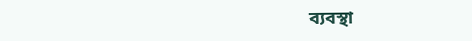ব্যবস্থা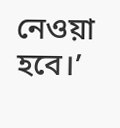নেওয়া হবে।’